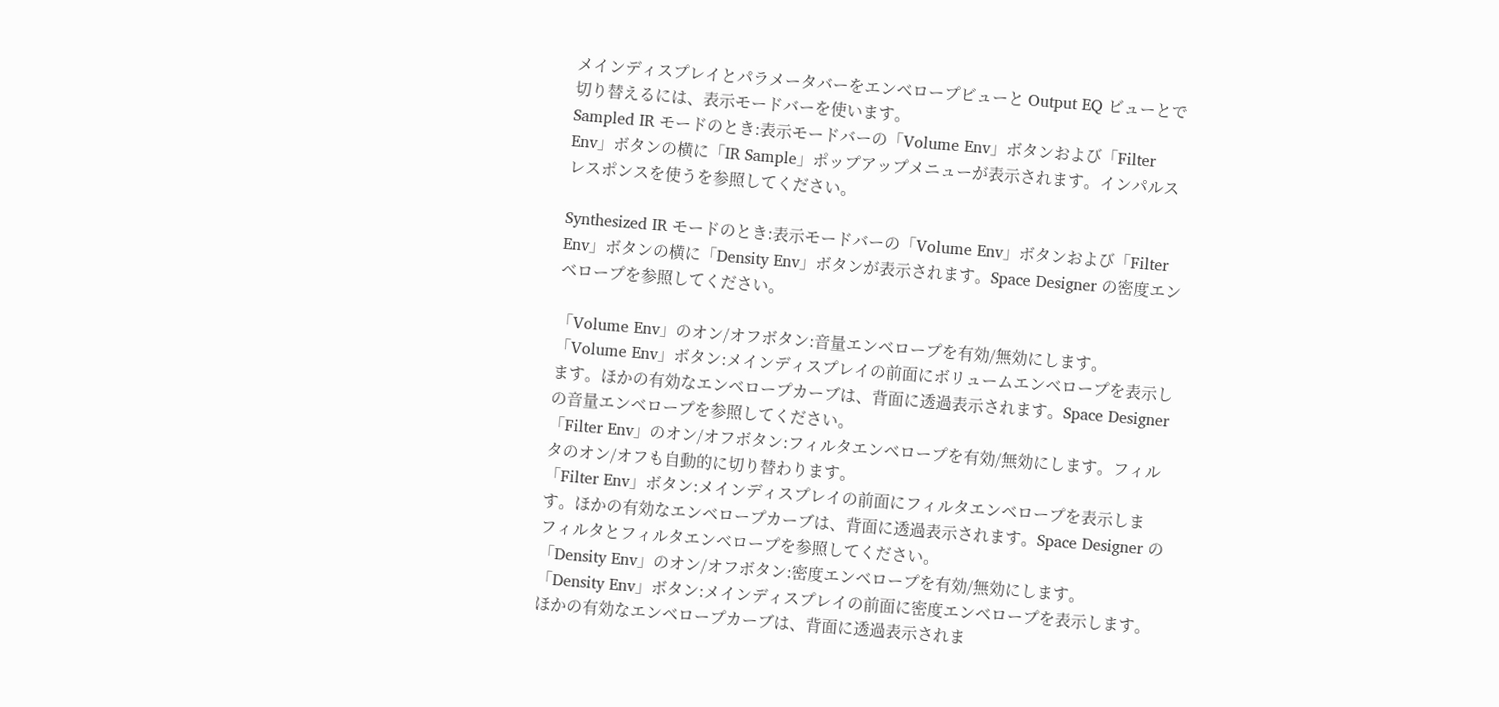メインディスプレイとパラメータバーをエンベロープビューと Output EQ ビューとで切り替えるには、表示モードバーを使います。
Sampled IR モードのとき:表示モードバーの「Volume Env」ボタンおよび「Filter Env」ボタンの横に「IR Sample」ポップアップメニューが表示されます。インパルスレスポンスを使うを参照してください。

Synthesized IR モードのとき:表示モードバーの「Volume Env」ボタンおよび「Filter Env」ボタンの横に「Density Env」ボタンが表示されます。Space Designer の密度エンベロープを参照してください。

「Volume Env」のオン/オフボタン:音量エンベロープを有効/無効にします。
「Volume Env」ボタン:メインディスプレイの前面にボリュームエンベロープを表示します。ほかの有効なエンベロープカーブは、背面に透過表示されます。Space Designer の音量エンベロープを参照してください。
「Filter Env」のオン/オフボタン:フィルタエンベロープを有効/無効にします。フィルタのオン/オフも自動的に切り替わります。
「Filter Env」ボタン:メインディスプレイの前面にフィルタエンベロープを表示します。ほかの有効なエンベロープカーブは、背面に透過表示されます。Space Designer のフィルタとフィルタエンベロープを参照してください。
「Density Env」のオン/オフボタン:密度エンベロープを有効/無効にします。
「Density Env」ボタン:メインディスプレイの前面に密度エンベロープを表示します。ほかの有効なエンベロープカーブは、背面に透過表示されま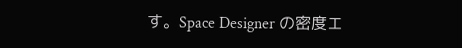す。Space Designer の密度エ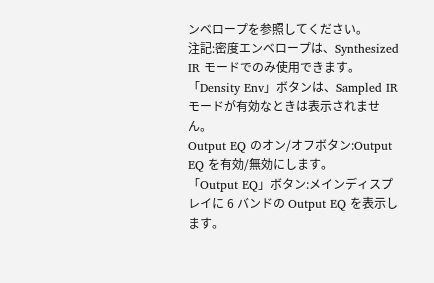ンベロープを参照してください。
注記:密度エンベロープは、Synthesized IR モードでのみ使用できます。「Density Env」ボタンは、Sampled IR モードが有効なときは表示されません。
Output EQ のオン/オフボタン:Output EQ を有効/無効にします。
「Output EQ」ボタン:メインディスプレイに 6 バンドの Output EQ を表示します。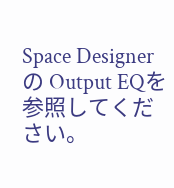Space Designer の Output EQを参照してください。